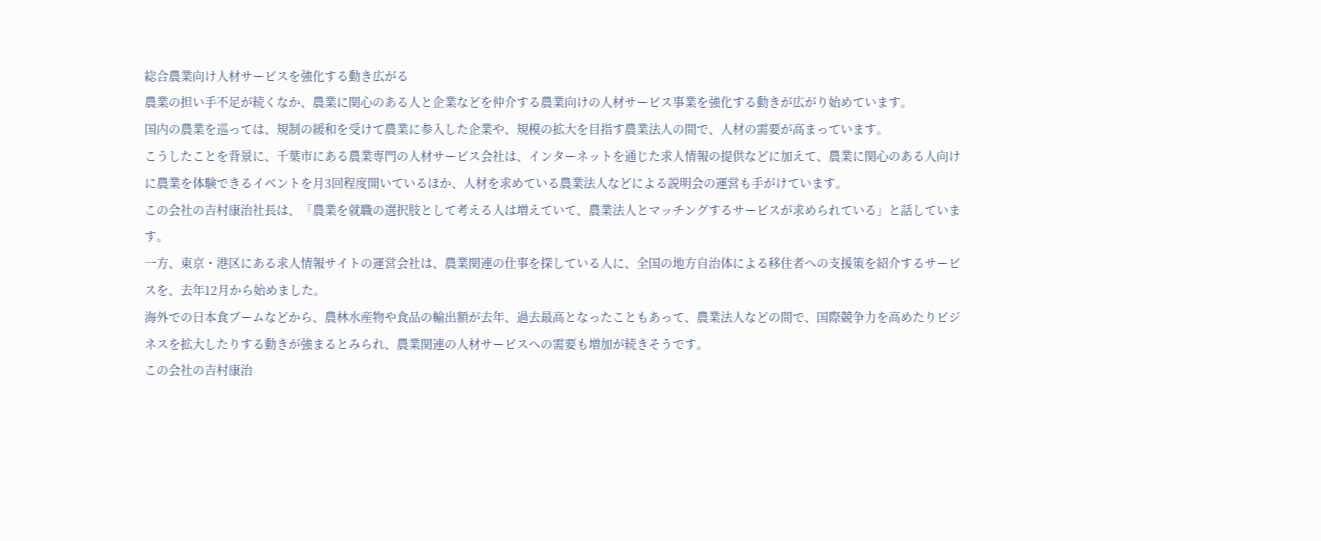総合農業向け人材サービスを強化する動き広がる
農業の担い手不足が続くなか、農業に関心のある人と企業などを仲介する農業向けの人材サービス事業を強化する動きが広がり始めています。
国内の農業を巡っては、規制の緩和を受けて農業に参入した企業や、規模の拡大を目指す農業法人の間で、人材の需要が高まっています。
こうしたことを背景に、千葉市にある農業専門の人材サービス会社は、インターネットを通じた求人情報の提供などに加えて、農業に関心のある人向けに農業を体験できるイベントを月3回程度開いているほか、人材を求めている農業法人などによる説明会の運営も手がけています。
この会社の吉村康治社長は、「農業を就職の選択肢として考える人は増えていて、農業法人とマッチングするサービスが求められている」と話しています。
一方、東京・港区にある求人情報サイトの運営会社は、農業関連の仕事を探している人に、全国の地方自治体による移住者への支援策を紹介するサービスを、去年12月から始めました。
海外での日本食ブームなどから、農林水産物や食品の輸出額が去年、過去最高となったこともあって、農業法人などの間で、国際競争力を高めたりビジネスを拡大したりする動きが強まるとみられ、農業関連の人材サービスへの需要も増加が続きそうです。
この会社の吉村康治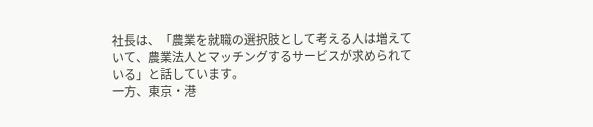社長は、「農業を就職の選択肢として考える人は増えていて、農業法人とマッチングするサービスが求められている」と話しています。
一方、東京・港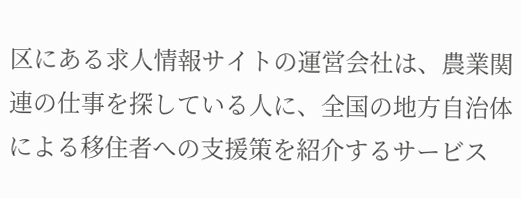区にある求人情報サイトの運営会社は、農業関連の仕事を探している人に、全国の地方自治体による移住者への支援策を紹介するサービス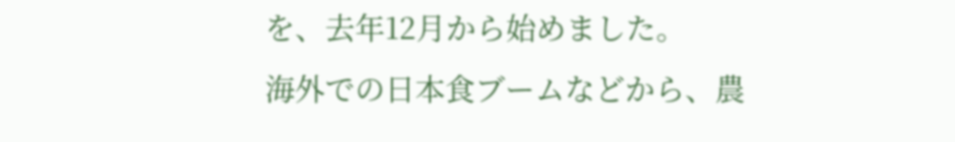を、去年12月から始めました。
海外での日本食ブームなどから、農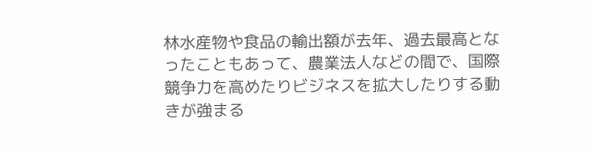林水産物や食品の輸出額が去年、過去最高となったこともあって、農業法人などの間で、国際競争力を高めたりビジネスを拡大したりする動きが強まる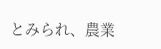とみられ、農業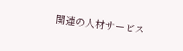関連の人材サービス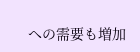への需要も増加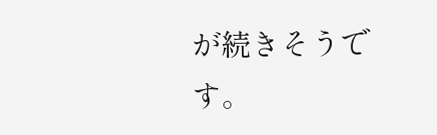が続きそうです。